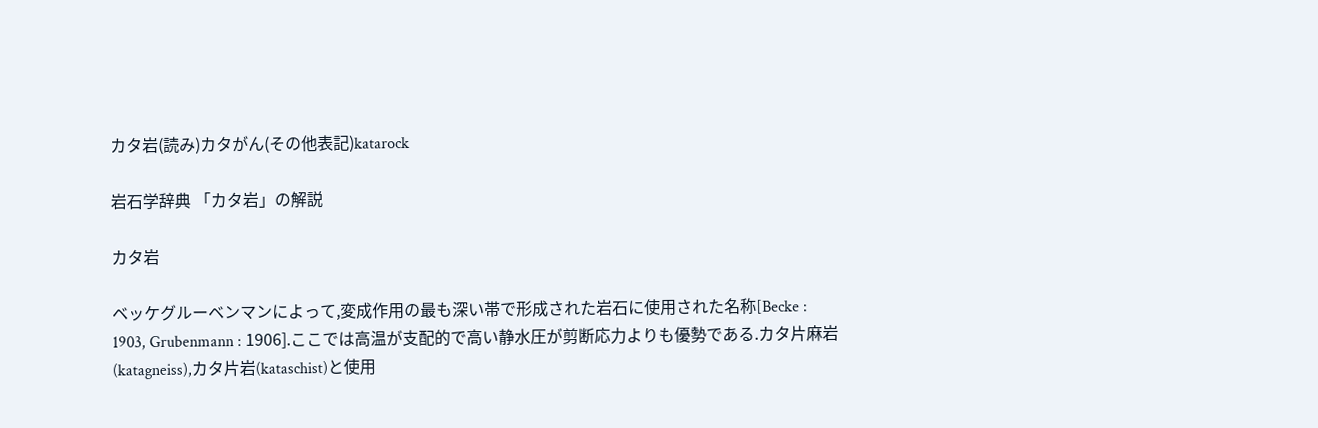カタ岩(読み)カタがん(その他表記)katarock

岩石学辞典 「カタ岩」の解説

カタ岩

ベッケグルーベンマンによって,変成作用の最も深い帯で形成された岩石に使用された名称[Becke : 1903, Grubenmann : 1906].ここでは高温が支配的で高い静水圧が剪断応力よりも優勢である.カタ片麻岩(katagneiss),カタ片岩(kataschist)と使用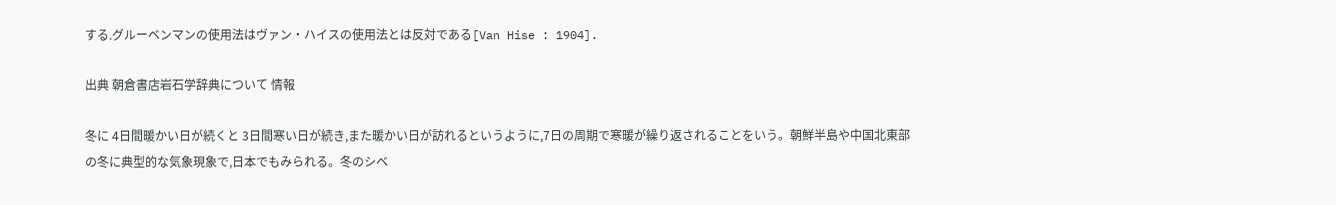する.グルーベンマンの使用法はヴァン・ハイスの使用法とは反対である[Van Hise : 1904].

出典 朝倉書店岩石学辞典について 情報

冬に 4日間暖かい日が続くと 3日間寒い日が続き,また暖かい日が訪れるというように,7日の周期で寒暖が繰り返されることをいう。朝鮮半島や中国北東部の冬に典型的な気象現象で,日本でもみられる。冬のシベ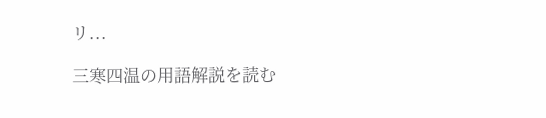リ...

三寒四温の用語解説を読む